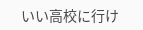いい高校に行け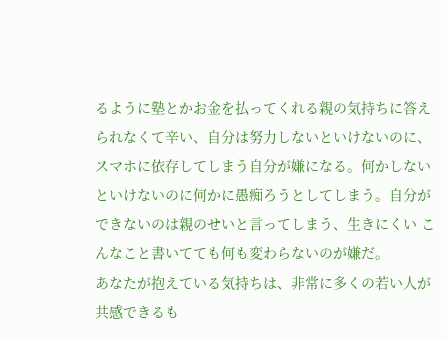るように塾とかお金を払ってくれる親の気持ちに答えられなくて辛い、自分は努力しないといけないのに、スマホに依存してしまう自分が嫌になる。何かしないといけないのに何かに愚痴ろうとしてしまう。自分ができないのは親のせいと言ってしまう、生きにくい こんなこと書いてても何も変わらないのが嫌だ。
あなたが抱えている気持ちは、非常に多くの若い人が共感できるも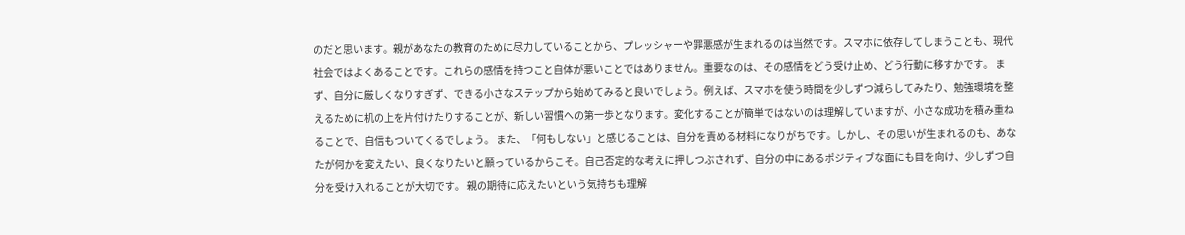のだと思います。親があなたの教育のために尽力していることから、プレッシャーや罪悪感が生まれるのは当然です。スマホに依存してしまうことも、現代社会ではよくあることです。これらの感情を持つこと自体が悪いことではありません。重要なのは、その感情をどう受け止め、どう行動に移すかです。 まず、自分に厳しくなりすぎず、できる小さなステップから始めてみると良いでしょう。例えば、スマホを使う時間を少しずつ減らしてみたり、勉強環境を整えるために机の上を片付けたりすることが、新しい習慣への第一歩となります。変化することが簡単ではないのは理解していますが、小さな成功を積み重ねることで、自信もついてくるでしょう。 また、「何もしない」と感じることは、自分を責める材料になりがちです。しかし、その思いが生まれるのも、あなたが何かを変えたい、良くなりたいと願っているからこそ。自己否定的な考えに押しつぶされず、自分の中にあるポジティブな面にも目を向け、少しずつ自分を受け入れることが大切です。 親の期待に応えたいという気持ちも理解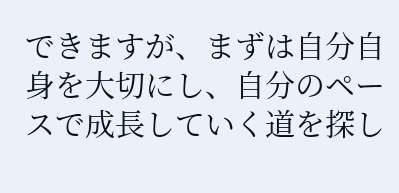できますが、まずは自分自身を大切にし、自分のペースで成長していく道を探し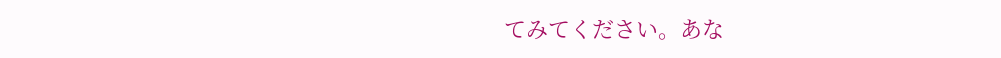てみてください。あな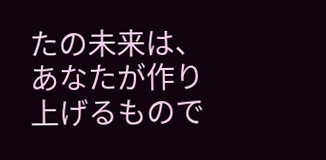たの未来は、あなたが作り上げるもので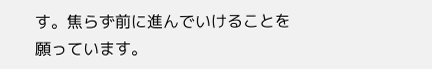す。焦らず前に進んでいけることを願っています。